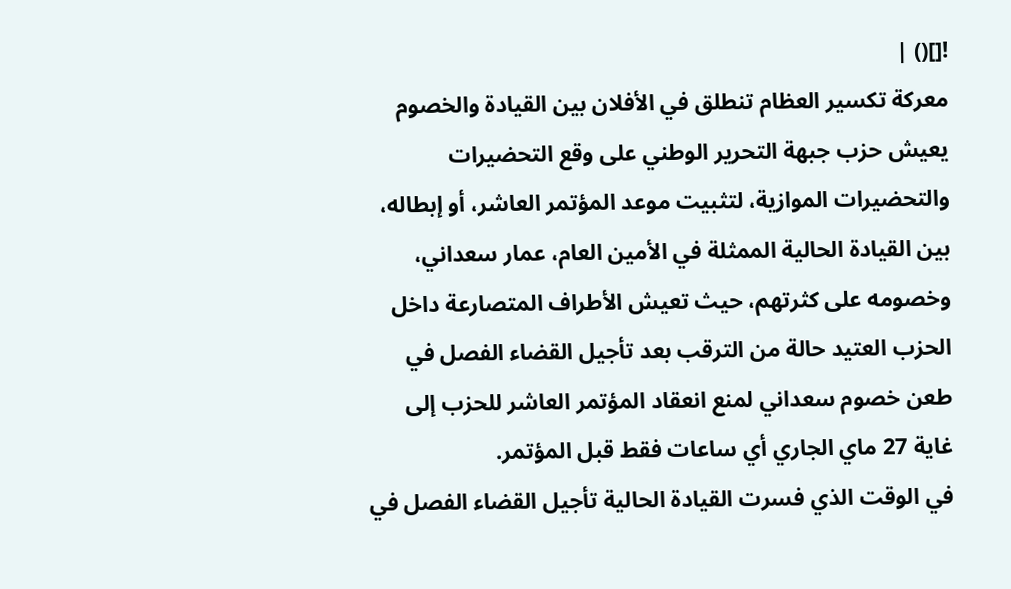![]() |
معركة تكسير العظام تنطلق في الأفلان بين القيادة والخصوم
يعيش حزب جبهة التحرير الوطني على وقع التحضيرات والتحضيرات الموازية، لتثبيت موعد المؤتمر العاشر، أو إبطاله، بين القيادة الحالية الممثلة في الأمين العام، عمار سعداني، وخصومه على كثرتهم، حيث تعيش الأطراف المتصارعة داخل الحزب العتيد حالة من الترقب بعد تأجيل القضاء الفصل في طعن خصوم سعداني لمنع انعقاد المؤتمر العاشر للحزب إلى غاية 27 ماي الجاري أي ساعات فقط قبل المؤتمر.
في الوقت الذي فسرت القيادة الحالية تأجيل القضاء الفصل في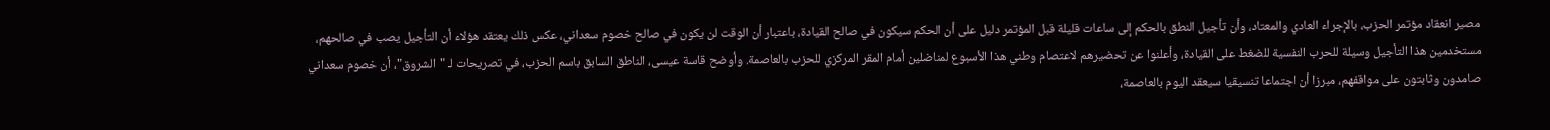مصير انعقاد مؤتمر الحزب، بالإجراء العادي والمعتاد، وأن تأجيل النطق بالحكم إلى ساعات قليلة قبل المؤتمر دليل على أن الحكم سيكون في صالح القيادة، باعتبار أن الوقت لن يكون في صالح خصوم سعداني، عكس ذلك يعتقد هؤلاء أن التأجيل يصب في صالحهم، مستخدمين هذا التأجيل وسيلة للحرب النفسية للضغط على القيادة، وأعلنوا عن تحضيرهم لاعتصام وطني هذا الأسبوع لمناضلين أمام المقر المركزي للحزب بالعاصمة. وأوضح قاسة عيسى، الناطق السابق باسم الحزب، في تصريحات لـ "الشروق"، أن خصوم سعداني صامدون وثابتون على مواقفهم، مبرزا أن اجتماعا تنسيقيا سيعقد اليوم بالعاصمة،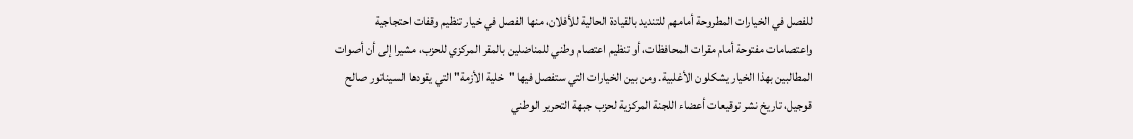للفصل في الخيارات المطروحة أمامهم للتنديد بالقيادة الحالية للأفلان، منها الفصل في خيار تنظيم وقفات احتجاجية واعتصامات مفتوحة أمام مقرات المحافظات، أو تنظيم اعتصام وطني للمناضلين بالمقر المركزي للحزب، مشيرا إلى أن أصوات المطالبين بهذا الخيار يشكلون الأغلبية. ومن بين الخيارات التي ستفصل فيها "خلية الأزمة" التي يقودها السيناتور صالح قوجيل، تاريخ نشر توقيعات أعضاء اللجنة المركزية لحزب جبهة التحرير الوطني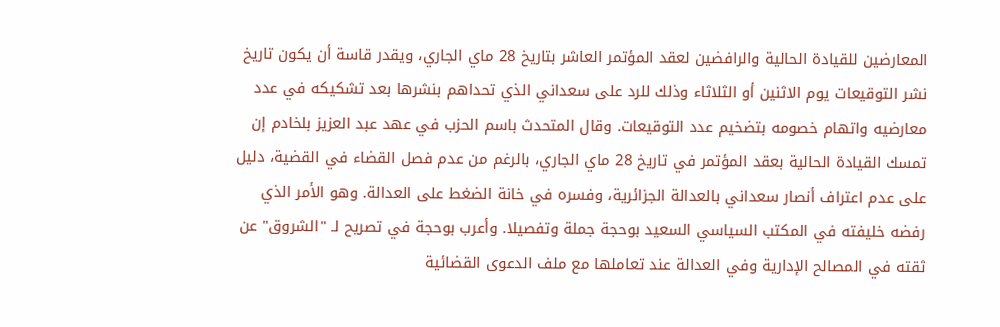المعارضين للقيادة الحالية والرافضين لعقد المؤتمر العاشر بتاريخ 28 ماي الجاري، ويقدر قاسة أن يكون تاريخ نشر التوقيعات يوم الاثنين أو الثلاثاء وذلك للرد على سعداني الذي تحداهم بنشرها بعد تشكيكه في عدد معارضيه واتهام خصومه بتضخيم عدد التوقيعات. وقال المتحدث باسم الحزب في عهد عبد العزيز بلخادم إن تمسك القيادة الحالية بعقد المؤتمر في تاريخ 28 ماي الجاري، بالرغم من عدم فصل القضاء في القضية، دليل على عدم اعتراف أنصار سعداني بالعدالة الجزائرية، وفسره في خانة الضغط على العدالة. وهو الأمر الذي رفضه خليفته في المكتب السياسي السعيد بوحجة جملة وتفصيلا. وأعرب بوحجة في تصريح لـ "الشروق" عن ثقته في المصالح الإدارية وفي العدالة عند تعاملها مع ملف الدعوى القضائية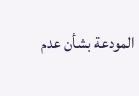المودعة بشأن عدم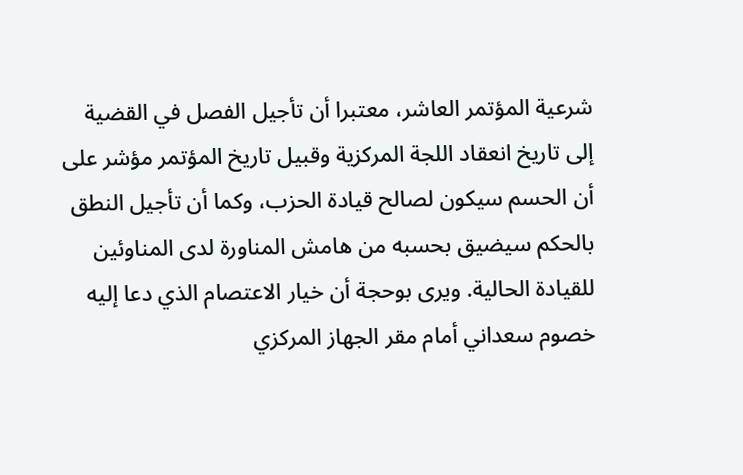شرعية المؤتمر العاشر، معتبرا أن تأجيل الفصل في القضية إلى تاريخ انعقاد اللجة المركزية وقبيل تاريخ المؤتمر مؤشر على أن الحسم سيكون لصالح قيادة الحزب، وكما أن تأجيل النطق بالحكم سيضيق بحسبه من هامش المناورة لدى المناوئين للقيادة الحالية. ويرى بوحجة أن خيار الاعتصام الذي دعا إليه خصوم سعداني أمام مقر الجهاز المركزي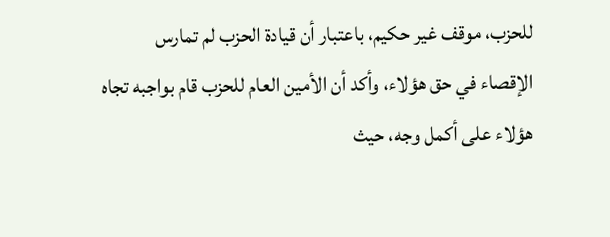للحزب، موقف غير حكيم، باعتبار أن قيادة الحزب لم تمارس الإقصاء في حق هؤلاء، وأكد أن الأمين العام للحزب قام بواجبه تجاه هؤلاء على أكمل وجه، حيث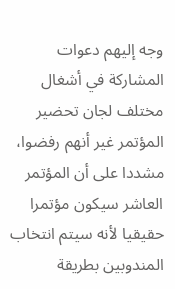وجه إليهم دعوات المشاركة في أشغال مختلف لجان تحضير المؤتمر غير أنهم رفضوا، مشددا على أن المؤتمر العاشر سيكون مؤتمرا حقيقيا لأنه سيتم انتخاب المندوبين بطريقة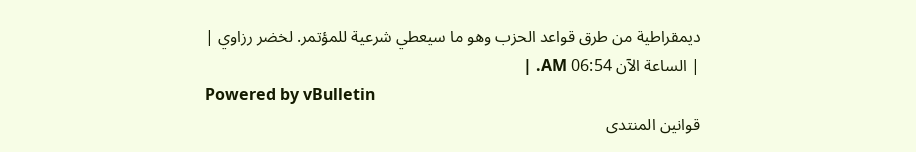ديمقراطية من طرق قواعد الحزب وهو ما سيعطي شرعية للمؤتمر. لخضر رزاوي |
| الساعة الآن 06:54 AM. |
Powered by vBulletin
قوانين المنتدى